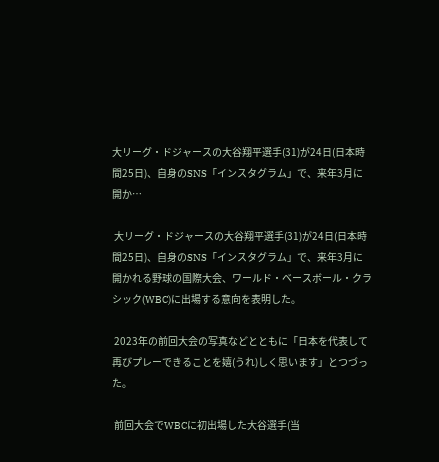大リーグ・ドジャースの大谷翔平選手(31)が24日(日本時間25日)、自身のSNS「インスタグラム」で、来年3月に開か…

 大リーグ・ドジャースの大谷翔平選手(31)が24日(日本時間25日)、自身のSNS「インスタグラム」で、来年3月に開かれる野球の国際大会、ワールド・ベースボール・クラシック(WBC)に出場する意向を表明した。

 2023年の前回大会の写真などとともに「日本を代表して再びプレーできることを嬉(うれ)しく思います」とつづった。

 前回大会でWBCに初出場した大谷選手(当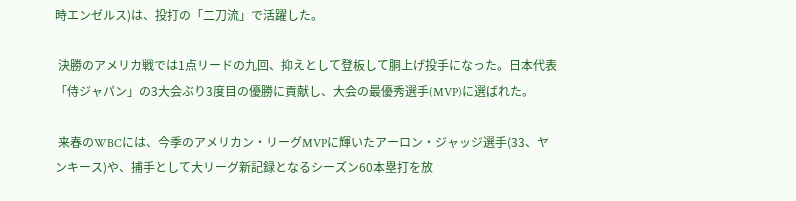時エンゼルス)は、投打の「二刀流」で活躍した。

 決勝のアメリカ戦では1点リードの九回、抑えとして登板して胴上げ投手になった。日本代表「侍ジャパン」の3大会ぶり3度目の優勝に貢献し、大会の最優秀選手(MVP)に選ばれた。

 来春のWBCには、今季のアメリカン・リーグMVPに輝いたアーロン・ジャッジ選手(33、ヤンキース)や、捕手として大リーグ新記録となるシーズン60本塁打を放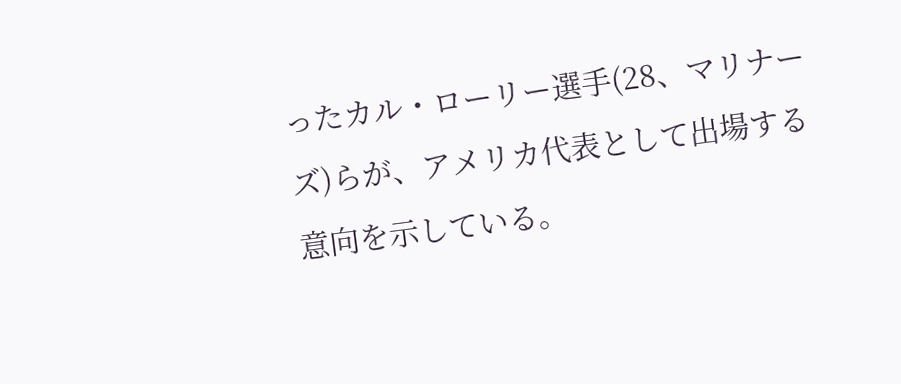ったカル・ローリー選手(28、マリナーズ)らが、アメリカ代表として出場する意向を示している。